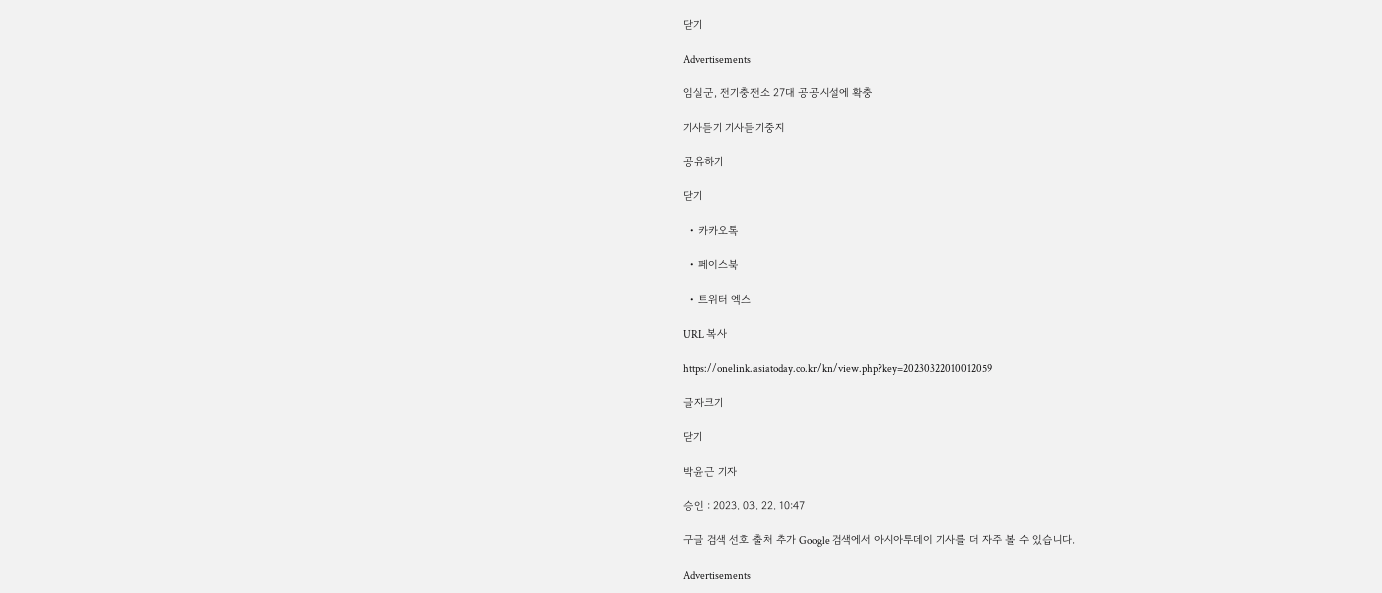닫기

Advertisements

임실군, 전기충전소 27대 공공시설에 확충

기사듣기 기사듣기중지

공유하기

닫기

  • 카카오톡

  • 페이스북

  • 트위터 엑스

URL 복사

https://onelink.asiatoday.co.kr/kn/view.php?key=20230322010012059

글자크기

닫기

박윤근 기자

승인 : 2023. 03. 22. 10:47

구글 검색 선호 출처 추가 Google 검색에서 아시아투데이 기사를 더 자주 볼 수 있습니다.

Advertisements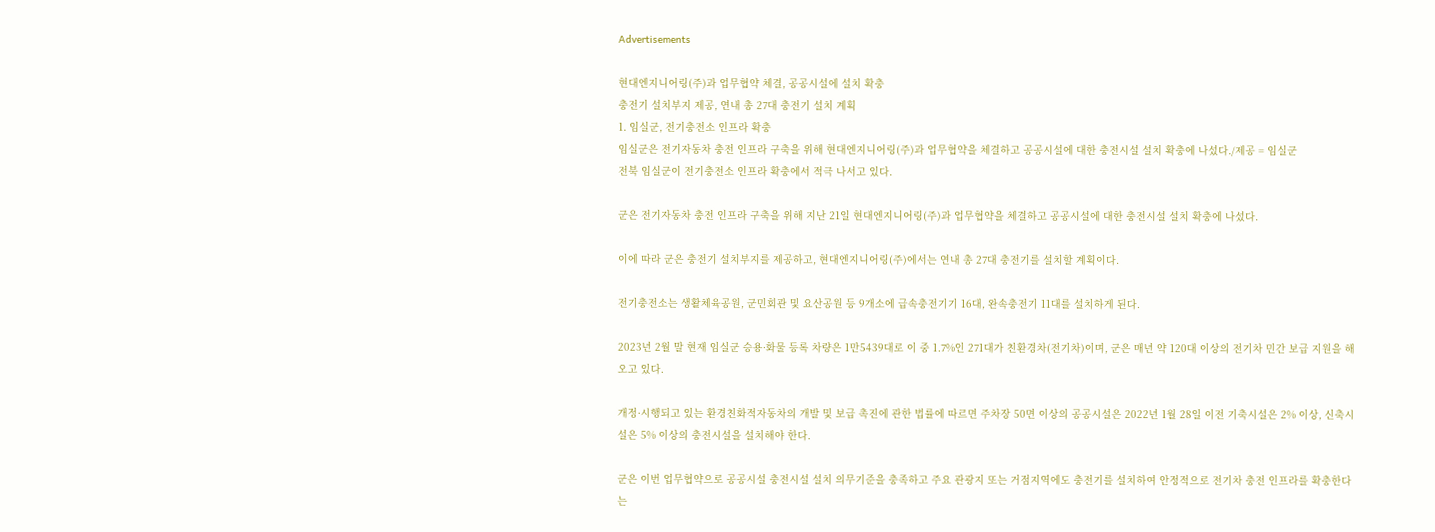Advertisements

현대엔지니어링(주)과 업무협약 체결, 공공시설에 설치 확충
충전기 설치부지 제공, 연내 총 27대 충전기 설치 계획
1. 임실군, 전기충전소 인프라 확충
임실군은 전기자동차 충전 인프라 구축을 위해 현대엔지니어링(주)과 업무협약을 체결하고 공공시설에 대한 충전시설 설치 확충에 나섰다./제공 = 임실군
전북 임실군이 전기충전소 인프라 확충에서 적극 나서고 있다.

군은 전기자동차 충전 인프라 구축을 위해 지난 21일 현대엔지니어링(주)과 업무협약을 체결하고 공공시설에 대한 충전시설 설치 확충에 나섰다.

이에 따라 군은 충전기 설치부지를 제공하고, 현대엔지니어링(주)에서는 연내 총 27대 충전기를 설치할 계획이다.

전기충전소는 생활체육공원, 군민회관 및 요산공원 등 9개소에 급속충전기기 16대, 완속충전기 11대를 설치하게 된다.

2023년 2월 말 현재 임실군 승용·화물 등록 차량은 1만5439대로 이 중 1.7%인 271대가 친환경차(전기차)이며, 군은 매년 약 120대 이상의 전기차 민간 보급 지원을 해오고 있다.

개정·시행되고 있는 환경친화적자동차의 개발 및 보급 촉진에 관한 법률에 따르면 주차장 50면 이상의 공공시설은 2022년 1월 28일 이전 기축시설은 2% 이상, 신축시설은 5% 이상의 충전시설을 설치해야 한다.

군은 이번 업무협약으로 공공시설 충전시설 설치 의무기준을 충족하고 주요 관광지 또는 거점지역에도 충전기를 설치하여 안정적으로 전기차 충전 인프라를 확충한다는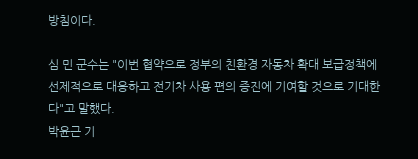방침이다.

심 민 군수는 "이번 협약으로 정부의 친환경 자동차 확대 보급정책에 선제적으로 대응하고 전기차 사용 편의 증진에 기여할 것으로 기대한다"고 말했다.
박윤근 기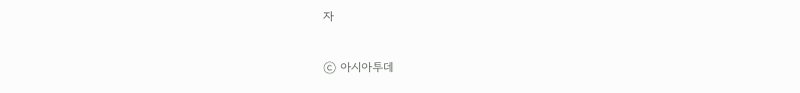자

ⓒ 아시아투데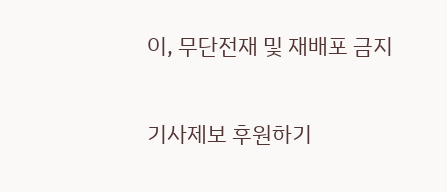이, 무단전재 및 재배포 금지

기사제보 후원하기